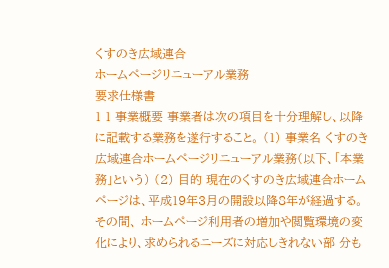くすのき広域連合
ホームページリニューアル業務
要求仕様書
1 1 事業概要 事業者は次の項目を十分理解し、以降に記載する業務を遂行すること。 (1) 事業名 くすのき広域連合ホームページリニューアル業務(以下、「本業務」という) (2) 目的 現在のくすのき広域連合ホームページは、平成19年3月の開設以降8年が経過する。その間、 ホームページ利用者の増加や閲覧環境の変化により、求められるニーズに対応しきれない部 分も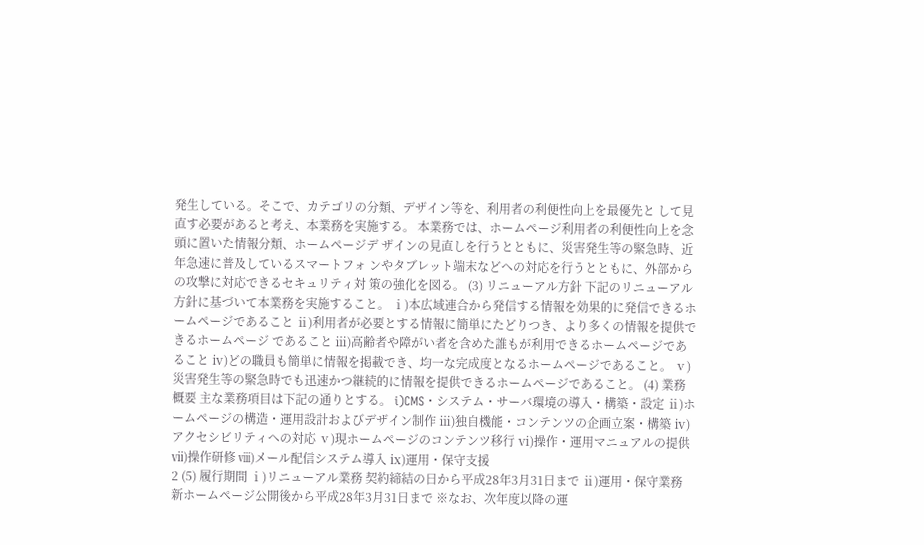発生している。そこで、カテゴリの分類、デザイン等を、利用者の利便性向上を最優先と して見直す必要があると考え、本業務を実施する。 本業務では、ホームページ利用者の利便性向上を念頭に置いた情報分類、ホームページデ ザインの見直しを行うとともに、災害発生等の緊急時、近年急速に普及しているスマートフォ ンやタブレット端末などへの対応を行うとともに、外部からの攻撃に対応できるセキュリティ対 策の強化を図る。 (3) リニューアル方針 下記のリニューアル方針に基づいて本業務を実施すること。 ⅰ)本広域連合から発信する情報を効果的に発信できるホームページであること ⅱ)利用者が必要とする情報に簡単にたどりつき、より多くの情報を提供できるホームページ であること ⅲ)高齢者や障がい者を含めた誰もが利用できるホームページであること ⅳ)どの職員も簡単に情報を掲載でき、均一な完成度となるホームページであること。 ⅴ)災害発生等の緊急時でも迅速かつ継続的に情報を提供できるホームページであること。 (4) 業務概要 主な業務項目は下記の通りとする。 ⅰ)CMS・システム・サーバ環境の導入・構築・設定 ⅱ)ホームページの構造・運用設計およびデザイン制作 ⅲ)独自機能・コンテンツの企画立案・構築 ⅳ)アクセシビリティへの対応 ⅴ)現ホームページのコンテンツ移行 ⅵ)操作・運用マニュアルの提供 ⅶ)操作研修 ⅷ)メール配信システム導入 ⅸ)運用・保守支援
2 (5) 履行期間 ⅰ)リニューアル業務 契約締結の日から平成28年3月31日まで ⅱ)運用・保守業務 新ホームページ公開後から平成28年3月31日まで ※なお、次年度以降の運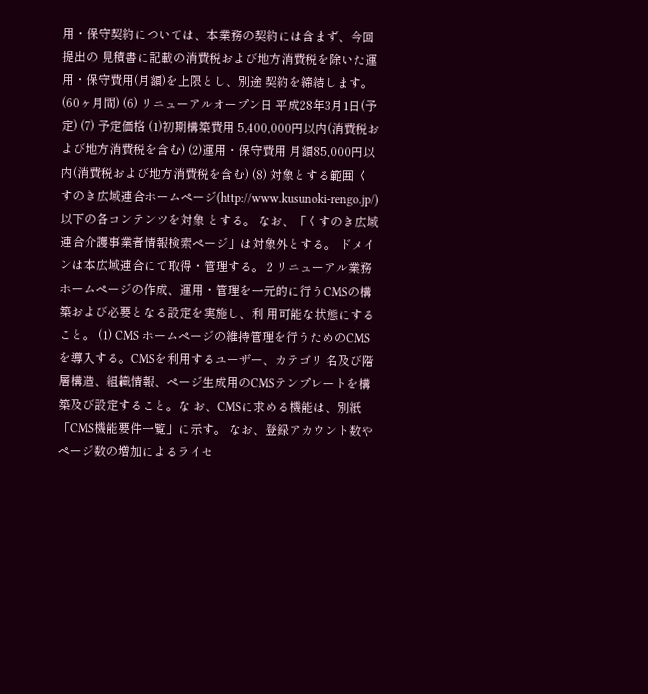用・保守契約については、本業務の契約には含まず、今回提出の 見積書に記載の消費税および地方消費税を除いた運用・保守費用(月額)を上限とし、別途 契約を締結します。(60ヶ月間) (6) リニューアルオープン日 平成28年3月1日(予定) (7) 予定価格 (1)初期構築費用 5,400,000円以内(消費税および地方消費税を含む) (2)運用・保守費用 月額85,000円以内(消費税および地方消費税を含む) (8) 対象とする範囲 くすのき広域連合ホームページ(http://www.kusunoki-rengo.jp/)以下の各コンテンツを対象 とする。 なお、「くすのき広域連合介護事業者情報検索ページ」は対象外とする。 ドメインは本広域連合にて取得・管理する。 2 リニューアル業務 ホームページの作成、運用・管理を一元的に行うCMSの構築および必要となる設定を実施し、利 用可能な状態にすること。 (1) CMS ホームページの維持管理を行うためのCMSを導入する。CMSを利用するユーザー、カテゴリ 名及び階層構造、組織情報、ページ生成用のCMSテンプレートを構築及び設定すること。な お、CMSに求める機能は、別紙「CMS機能要件一覧」に示す。 なお、登録アカウント数やページ数の増加によるライセ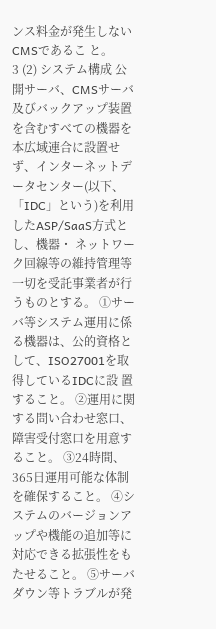ンス料金が発生しないCMSであるこ と。
3 (2) システム構成 公開サーバ、CMSサーバ及びバックアップ装置を含むすべての機器を本広域連合に設置せ ず、インターネットデータセンター(以下、「IDC」という)を利用したASP/SaaS方式とし、機器・ ネットワーク回線等の維持管理等一切を受託事業者が行うものとする。 ①サーバ等システム運用に係る機器は、公的資格として、ISO27001を取得しているIDCに設 置すること。 ②運用に関する問い合わせ窓口、障害受付窓口を用意すること。 ③24時間、365日運用可能な体制を確保すること。 ④システムのバージョンアップや機能の追加等に対応できる拡張性をもたせること。 ⑤サーバダウン等トラブルが発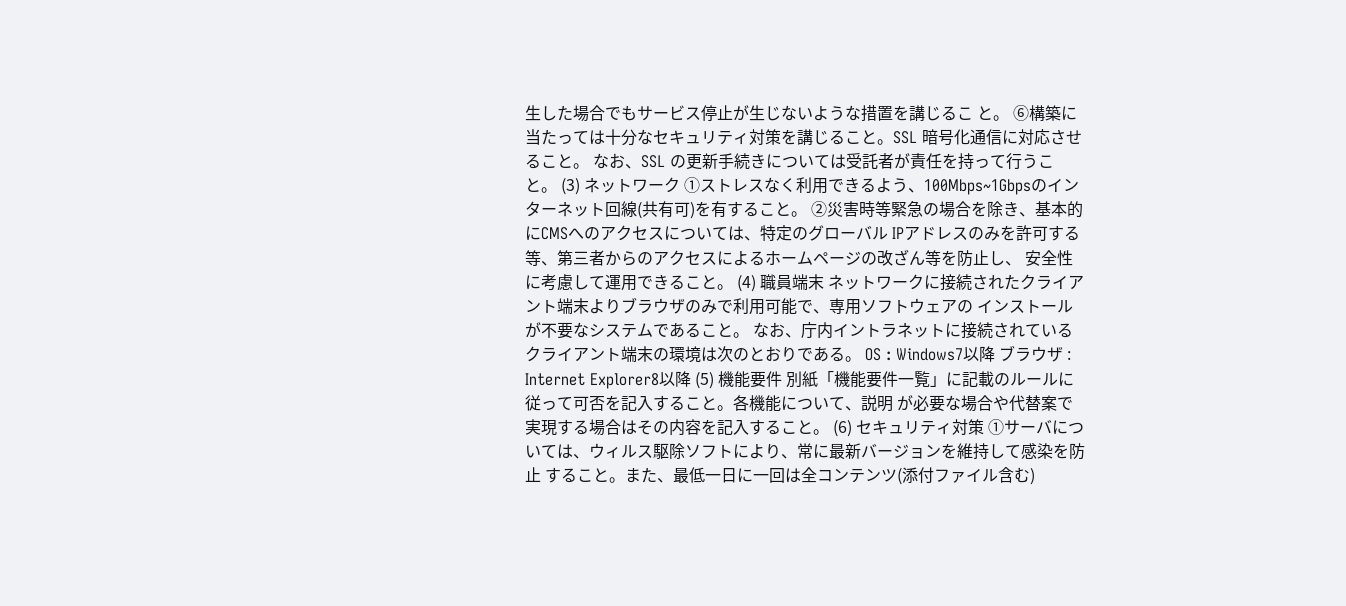生した場合でもサービス停止が生じないような措置を講じるこ と。 ⑥構築に当たっては十分なセキュリティ対策を講じること。SSL 暗号化通信に対応させること。 なお、SSL の更新手続きについては受託者が責任を持って行うこと。 (3) ネットワーク ①ストレスなく利用できるよう、100Mbps~1Gbpsのインターネット回線(共有可)を有すること。 ②災害時等緊急の場合を除き、基本的にCMSへのアクセスについては、特定のグローバル IPアドレスのみを許可する等、第三者からのアクセスによるホームページの改ざん等を防止し、 安全性に考慮して運用できること。 (4) 職員端末 ネットワークに接続されたクライアント端末よりブラウザのみで利用可能で、専用ソフトウェアの インストールが不要なシステムであること。 なお、庁内イントラネットに接続されているクライアント端末の環境は次のとおりである。 OS : Windows7以降 ブラウザ : Internet Explorer8以降 (5) 機能要件 別紙「機能要件一覧」に記載のルールに従って可否を記入すること。各機能について、説明 が必要な場合や代替案で実現する場合はその内容を記入すること。 (6) セキュリティ対策 ①サーバについては、ウィルス駆除ソフトにより、常に最新バージョンを維持して感染を防止 すること。また、最低一日に一回は全コンテンツ(添付ファイル含む)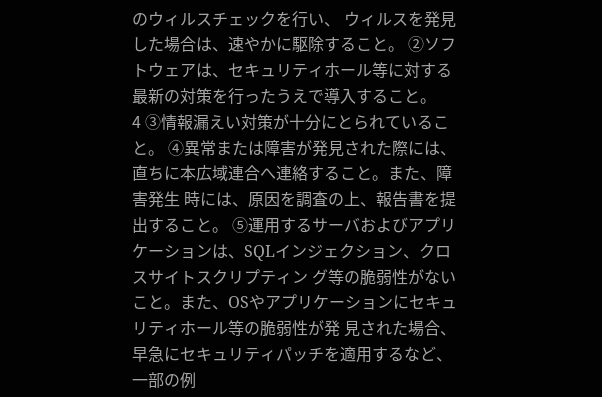のウィルスチェックを行い、 ウィルスを発見した場合は、速やかに駆除すること。 ②ソフトウェアは、セキュリティホール等に対する最新の対策を行ったうえで導入すること。
4 ③情報漏えい対策が十分にとられていること。 ④異常または障害が発見された際には、直ちに本広域連合へ連絡すること。また、障害発生 時には、原因を調査の上、報告書を提出すること。 ⑤運用するサーバおよびアプリケーションは、SQLインジェクション、クロスサイトスクリプティン グ等の脆弱性がないこと。また、OSやアプリケーションにセキュリティホール等の脆弱性が発 見された場合、早急にセキュリティパッチを適用するなど、一部の例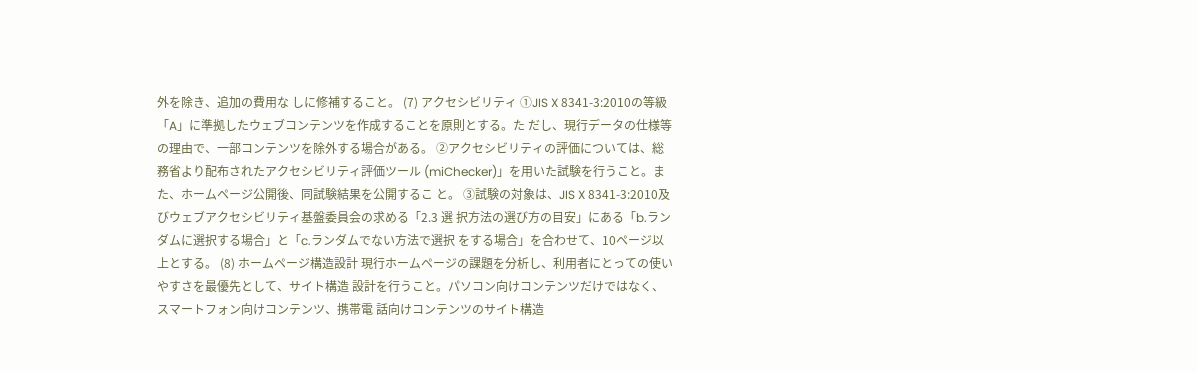外を除き、追加の費用な しに修補すること。 (7) アクセシビリティ ①JIS X 8341-3:2010の等級「A」に準拠したウェブコンテンツを作成することを原則とする。た だし、現行データの仕様等の理由で、一部コンテンツを除外する場合がある。 ②アクセシビリティの評価については、総務省より配布されたアクセシビリティ評価ツール (miChecker)」を用いた試験を行うこと。また、ホームページ公開後、同試験結果を公開するこ と。 ③試験の対象は、JIS X 8341-3:2010及びウェブアクセシビリティ基盤委員会の求める「2.3 選 択方法の選び方の目安」にある「b.ランダムに選択する場合」と「c.ランダムでない方法で選択 をする場合」を合わせて、10ページ以上とする。 (8) ホームページ構造設計 現行ホームページの課題を分析し、利用者にとっての使いやすさを最優先として、サイト構造 設計を行うこと。パソコン向けコンテンツだけではなく、スマートフォン向けコンテンツ、携帯電 話向けコンテンツのサイト構造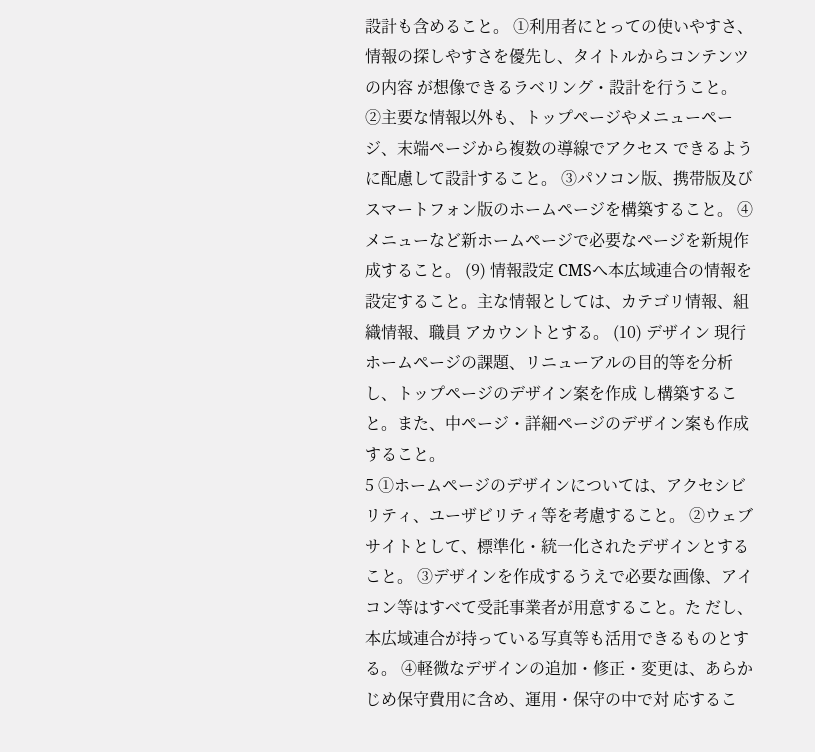設計も含めること。 ①利用者にとっての使いやすさ、情報の探しやすさを優先し、タイトルからコンテンツの内容 が想像できるラベリング・設計を行うこと。 ②主要な情報以外も、トップページやメニューページ、末端ページから複数の導線でアクセス できるように配慮して設計すること。 ③パソコン版、携帯版及びスマートフォン版のホームページを構築すること。 ④メニューなど新ホームページで必要なページを新規作成すること。 (9) 情報設定 CMSへ本広域連合の情報を設定すること。主な情報としては、カテゴリ情報、組織情報、職員 アカウントとする。 (10) デザイン 現行ホームページの課題、リニューアルの目的等を分析し、トップページのデザイン案を作成 し構築すること。また、中ページ・詳細ページのデザイン案も作成すること。
5 ①ホームページのデザインについては、アクセシビリティ、ユーザビリティ等を考慮すること。 ②ウェブサイトとして、標準化・統一化されたデザインとすること。 ③デザインを作成するうえで必要な画像、アイコン等はすべて受託事業者が用意すること。た だし、本広域連合が持っている写真等も活用できるものとする。 ④軽微なデザインの追加・修正・変更は、あらかじめ保守費用に含め、運用・保守の中で対 応するこ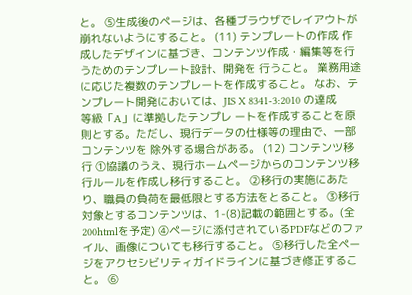と。 ⑤生成後のページは、各種ブラウザでレイアウトが崩れないようにすること。 (11) テンプレートの作成 作成したデザインに基づき、コンテンツ作成・編集等を行うためのテンプレート設計、開発を 行うこと。 業務用途に応じた複数のテンプレートを作成すること。 なお、テンプレート開発においては、JIS X 8341-3:2010 の達成等級「A」に準拠したテンプレ ートを作成することを原則とする。ただし、現行データの仕様等の理由で、一部コンテンツを 除外する場合がある。 (12) コンテンツ移行 ①協議のうえ、現行ホームページからのコンテンツ移行ルールを作成し移行すること。 ②移行の実施にあたり、職員の負荷を最低限とする方法をとること。 ③移行対象とするコンテンツは、1-(8)記載の範囲とする。(全200htmlを予定) ④ページに添付されているPDFなどのファイル、画像についても移行すること。 ⑤移行した全ページをアクセシビリティガイドラインに基づき修正すること。 ⑥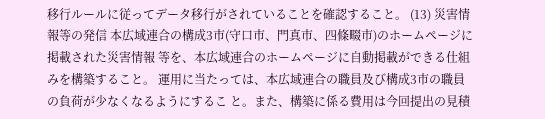移行ルールに従ってデータ移行がされていることを確認すること。 (13) 災害情報等の発信 本広域連合の構成3市(守口市、門真市、四條畷市)のホームページに掲載された災害情報 等を、本広域連合のホームページに自動掲載ができる仕組みを構築すること。 運用に当たっては、本広域連合の職員及び構成3市の職員の負荷が少なくなるようにするこ と。また、構築に係る費用は今回提出の見積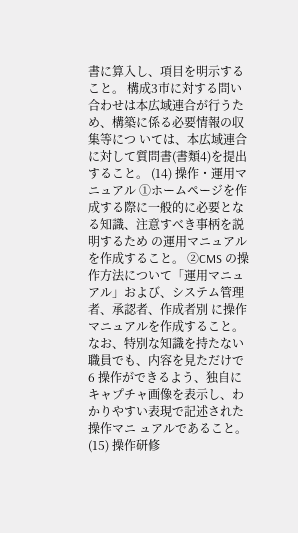書に算入し、項目を明示すること。 構成3市に対する問い合わせは本広域連合が行うため、構築に係る必要情報の収集等につ いては、本広域連合に対して質問書(書類4)を提出すること。 (14) 操作・運用マニュアル ①ホームページを作成する際に一般的に必要となる知識、注意すべき事柄を説明するため の運用マニュアルを作成すること。 ②CMS の操作方法について「運用マニュアル」および、システム管理者、承認者、作成者別 に操作マニュアルを作成すること。なお、特別な知識を持たない職員でも、内容を見ただけで
6 操作ができるよう、独自にキャプチャ画像を表示し、わかりやすい表現で記述された操作マニ ュアルであること。 (15) 操作研修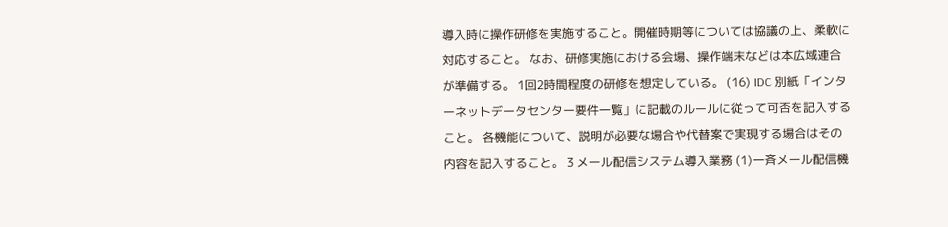導入時に操作研修を実施すること。開催時期等については協議の上、柔軟に対応すること。 なお、研修実施における会場、操作端末などは本広域連合が準備する。 1回2時間程度の研修を想定している。 (16) IDC 別紙「インターネットデータセンター要件一覧」に記載のルールに従って可否を記入すること。 各機能について、説明が必要な場合や代替案で実現する場合はその内容を記入すること。 3 メール配信システム導入業務 (1)一斉メール配信機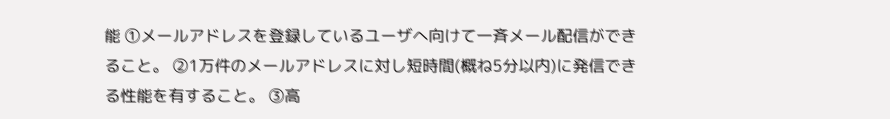能 ①メールアドレスを登録しているユーザへ向けて一斉メール配信ができること。 ②1万件のメールアドレスに対し短時間(概ね5分以内)に発信できる性能を有すること。 ③高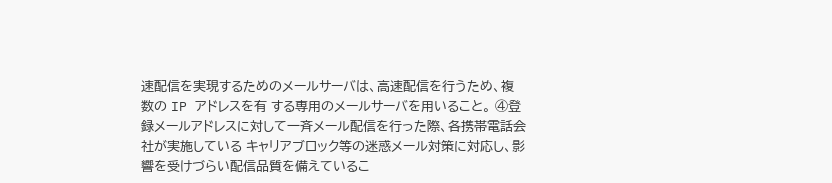速配信を実現するためのメールサーバは、高速配信を行うため、複数の IP アドレスを有 する専用のメールサーバを用いること。 ④登録メールアドレスに対して一斉メール配信を行った際、各携帯電話会社が実施している キャリアブロック等の迷惑メール対策に対応し、影響を受けづらい配信品質を備えているこ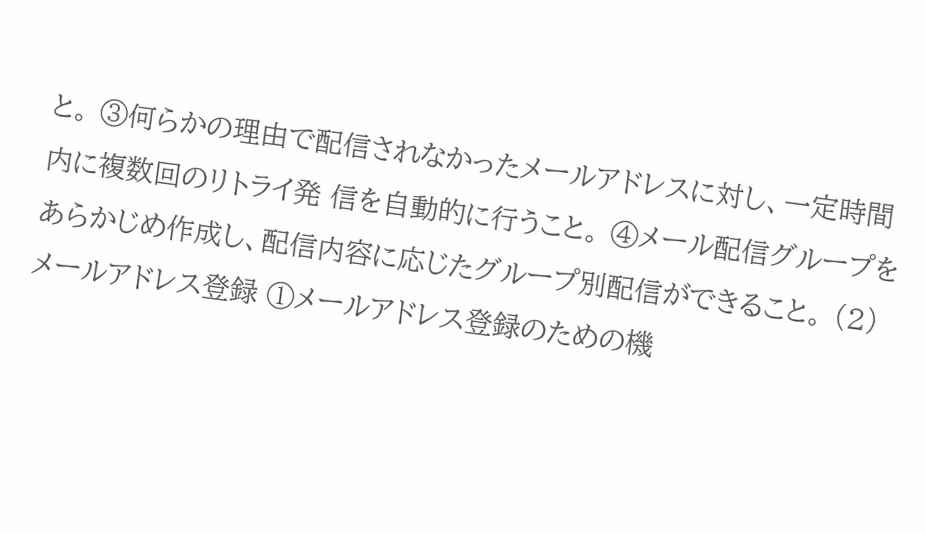と。 ③何らかの理由で配信されなかったメールアドレスに対し、一定時間内に複数回のリトライ発 信を自動的に行うこと。 ④メール配信グループをあらかじめ作成し、配信内容に応じたグループ別配信ができること。 (2)メールアドレス登録 ①メールアドレス登録のための機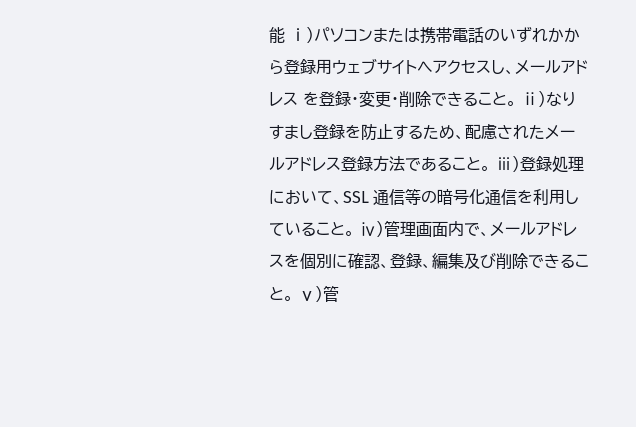能 ⅰ)パソコンまたは携帯電話のいずれかから登録用ウェブサイトへアクセスし、メールアドレス を登録・変更・削除できること。 ⅱ)なりすまし登録を防止するため、配慮されたメールアドレス登録方法であること。 ⅲ)登録処理において、SSL 通信等の暗号化通信を利用していること。 ⅳ)管理画面内で、メールアドレスを個別に確認、登録、編集及び削除できること。 ⅴ)管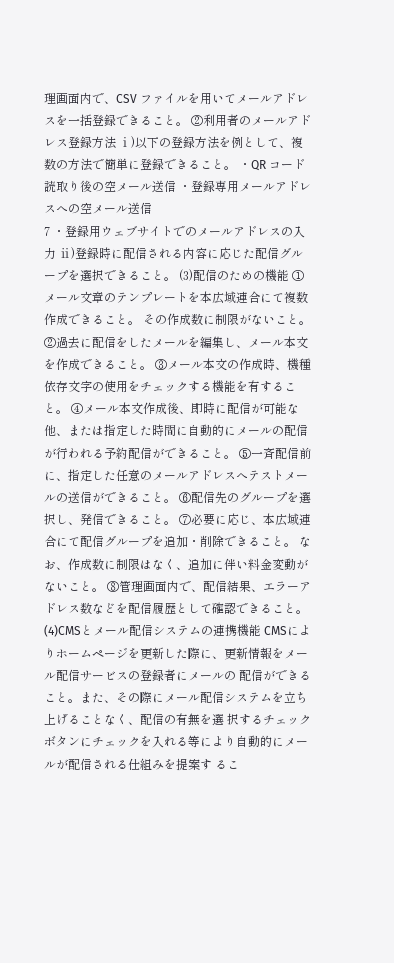理画面内で、CSV ファイルを用いてメールアドレスを一括登録できること。 ②利用者のメールアドレス登録方法 ⅰ)以下の登録方法を例として、複数の方法で簡単に登録できること。 ・QR コード読取り後の空メール送信 ・登録専用メールアドレスへの空メール送信
7 ・登録用ウェブサイトでのメールアドレスの入力 ⅱ)登録時に配信される内容に応じた配信グループを選択できること。 (3)配信のための機能 ①メール文章のテンプレートを本広域連合にて複数作成できること。 その作成数に制限がないこと。 ②過去に配信をしたメールを編集し、メール本文を作成できること。 ③メール本文の作成時、機種依存文字の使用をチェックする機能を有すること。 ④メール本文作成後、即時に配信が可能な他、または指定した時間に自動的にメールの配信 が行われる予約配信ができること。 ⑤一斉配信前に、指定した任意のメールアドレスへテストメールの送信ができること。 ⑥配信先のグループを選択し、発信できること。 ⑦必要に応じ、本広域連合にて配信グループを追加・削除できること。 なお、作成数に制限はなく、追加に伴い料金変動がないこと。 ⑧管理画面内で、配信結果、エラーアドレス数などを配信履歴として確認できること。 (4)CMSとメール配信システムの連携機能 CMSによりホームページを更新した際に、更新情報をメール配信サービスの登録者にメールの 配信ができること。また、その際にメール配信システムを立ち上げることなく、配信の有無を選 択するチェックボタンにチェックを入れる等により自動的にメールが配信される仕組みを提案す るこ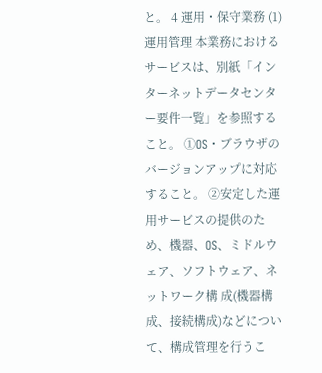と。 4 運用・保守業務 (1) 運用管理 本業務におけるサービスは、別紙「インターネットデータセンター要件一覧」を参照すること。 ①OS・ブラウザのバージョンアップに対応すること。 ②安定した運用サービスの提供のため、機器、OS、ミドルウェア、ソフトウェア、ネットワーク構 成(機器構成、接続構成)などについて、構成管理を行うこ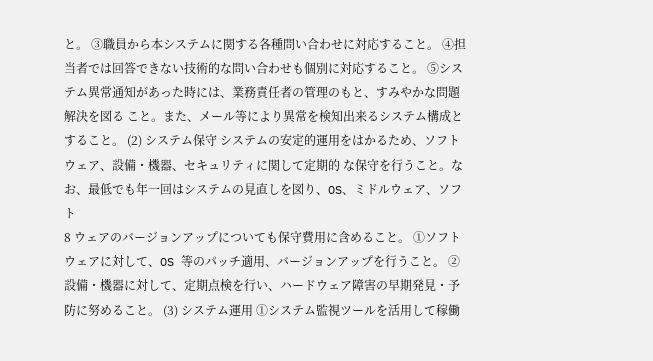と。 ③職員から本システムに関する各種問い合わせに対応すること。 ④担当者では回答できない技術的な問い合わせも個別に対応すること。 ⑤システム異常通知があった時には、業務責任者の管理のもと、すみやかな問題解決を図る こと。また、メール等により異常を検知出来るシステム構成とすること。 (2) システム保守 システムの安定的運用をはかるため、ソフトウェア、設備・機器、セキュリティに関して定期的 な保守を行うこと。なお、最低でも年一回はシステムの見直しを図り、OS、ミドルウェア、ソフト
8 ウェアのバージョンアップについても保守費用に含めること。 ①ソフトウェアに対して、OS 等のパッチ適用、バージョンアップを行うこと。 ②設備・機器に対して、定期点検を行い、ハードウェア障害の早期発見・予防に努めること。 (3) システム運用 ①システム監視ツールを活用して稼働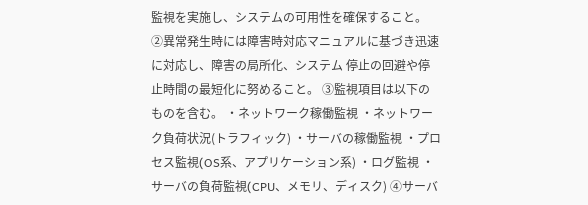監視を実施し、システムの可用性を確保すること。 ②異常発生時には障害時対応マニュアルに基づき迅速に対応し、障害の局所化、システム 停止の回避や停止時間の最短化に努めること。 ③監視項目は以下のものを含む。 ・ネットワーク稼働監視 ・ネットワーク負荷状況(トラフィック) ・サーバの稼働監視 ・プロセス監視(OS系、アプリケーション系) ・ログ監視 ・サーバの負荷監視(CPU、メモリ、ディスク) ④サーバ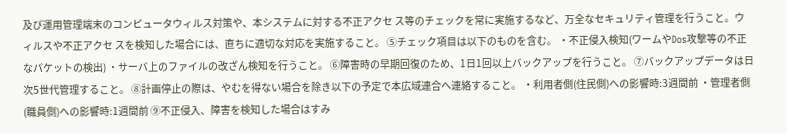及び運用管理端末のコンピュータウィルス対策や、本システムに対する不正アクセ ス等のチェックを常に実施するなど、万全なセキュリティ管理を行うこと。ウィルスや不正アクセ スを検知した場合には、直ちに適切な対応を実施すること。 ⑤チェック項目は以下のものを含む。 ・不正侵入検知(ワームやDos攻撃等の不正なパケットの検出) ・サーバ上のファイルの改ざん検知を行うこと。 ⑥障害時の早期回復のため、1日1回以上バックアップを行うこと。 ⑦バックアップデータは日次5世代管理すること。 ⑧計画停止の際は、やむを得ない場合を除き以下の予定で本広域連合へ連絡すること。 ・利用者側(住民側)への影響時:3週間前 ・管理者側(職員側)への影響時:1週間前 ⑨不正侵入、障害を検知した場合はすみ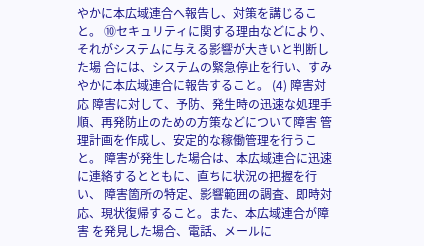やかに本広域連合へ報告し、対策を講じること。 ⑩セキュリティに関する理由などにより、それがシステムに与える影響が大きいと判断した場 合には、システムの緊急停止を行い、すみやかに本広域連合に報告すること。 (4) 障害対応 障害に対して、予防、発生時の迅速な処理手順、再発防止のための方策などについて障害 管理計画を作成し、安定的な稼働管理を行うこと。 障害が発生した場合は、本広域連合に迅速に連絡するとともに、直ちに状況の把握を行い、 障害箇所の特定、影響範囲の調査、即時対応、現状復帰すること。また、本広域連合が障害 を発見した場合、電話、メールに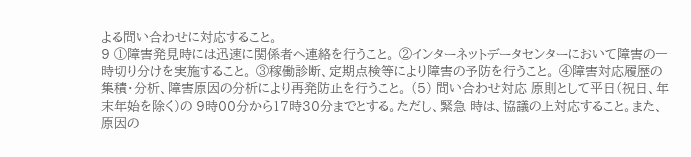よる問い合わせに対応すること。
9 ①障害発見時には迅速に関係者へ連絡を行うこと。 ②インターネットデータセンターにおいて障害の一時切り分けを実施すること。 ③稼働診断、定期点検等により障害の予防を行うこと。 ④障害対応履歴の集積・分析、障害原因の分析により再発防止を行うこと。 (5) 問い合わせ対応 原則として平日(祝日、年末年始を除く)の 9時00分から17時30分までとする。ただし、緊急 時は、協議の上対応すること。また、原因の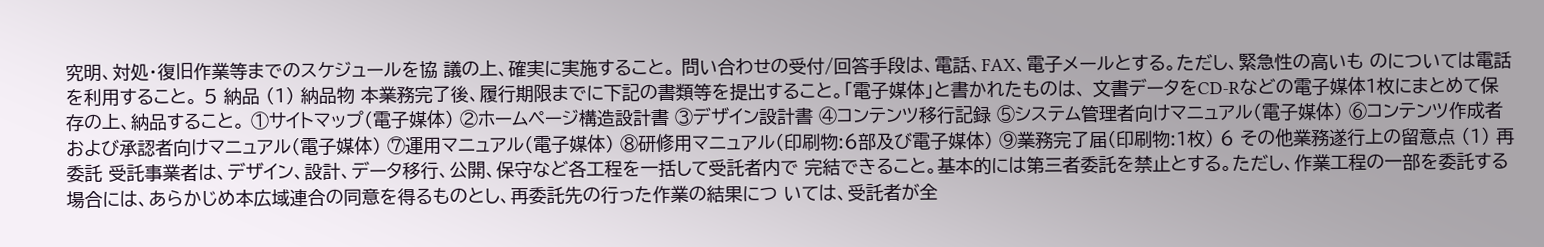究明、対処・復旧作業等までのスケジュールを協 議の上、確実に実施すること。 問い合わせの受付/回答手段は、電話、FAX、電子メールとする。ただし、緊急性の高いも のについては電話を利用すること。 5 納品 (1) 納品物 本業務完了後、履行期限までに下記の書類等を提出すること。「電子媒体」と書かれたものは、 文書データをCD-Rなどの電子媒体1枚にまとめて保存の上、納品すること。 ①サイトマップ(電子媒体) ②ホームページ構造設計書 ③デザイン設計書 ④コンテンツ移行記録 ⑤システム管理者向けマニュアル(電子媒体) ⑥コンテンツ作成者および承認者向けマニュアル(電子媒体) ⑦運用マニュアル(電子媒体) ⑧研修用マニュアル(印刷物:6部及び電子媒体) ⑨業務完了届(印刷物:1枚) 6 その他業務遂行上の留意点 (1) 再委託 受託事業者は、デザイン、設計、データ移行、公開、保守など各工程を一括して受託者内で 完結できること。基本的には第三者委託を禁止とする。ただし、作業工程の一部を委託する 場合には、あらかじめ本広域連合の同意を得るものとし、再委託先の行った作業の結果につ いては、受託者が全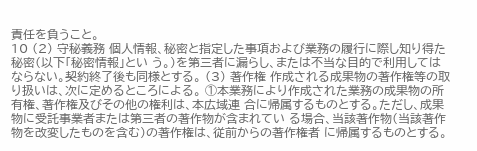責任を負うこと。
10 (2) 守秘義務 個人情報、秘密と指定した事項および業務の履行に際し知り得た秘密(以下「秘密情報」とい う。)を第三者に漏らし、または不当な目的で利用してはならない。契約終了後も同様とする。 (3) 著作権 作成される成果物の著作権等の取り扱いは、次に定めるところによる。 ①本業務により作成された業務の成果物の所有権、著作権及びその他の権利は、本広域連 合に帰属するものとする。ただし、成果物に受託事業者または第三者の著作物が含まれてい る場合、当該著作物(当該著作物を改変したものを含む)の著作権は、従前からの著作権者 に帰属するものとする。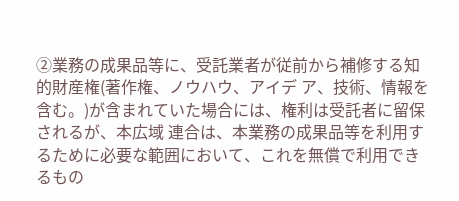②業務の成果品等に、受託業者が従前から補修する知的財産権(著作権、ノウハウ、アイデ ア、技術、情報を含む。)が含まれていた場合には、権利は受託者に留保されるが、本広域 連合は、本業務の成果品等を利用するために必要な範囲において、これを無償で利用でき るもの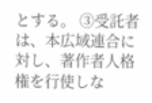とする。 ③受託者は、本広域連合に対し、著作者人格権を行使しな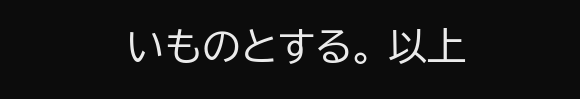いものとする。 以上